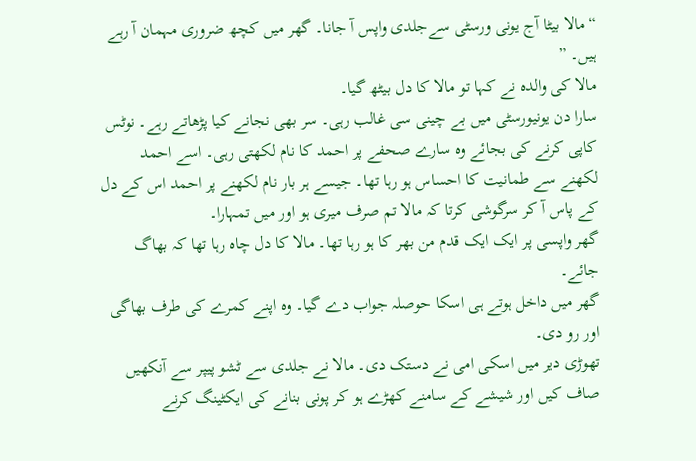“مالا بیٹا آج یونی ورسٹی سےجلدی واپس آ جانا۔ گھر میں کچھ ضروری مہمان آ رہے ہیں۔ ”
مالا کی والدہ نے کہا تو مالا کا دل بیٹھ گیا۔
سارا دن یونیورسٹی میں بے چینی سی غالب رہی۔ سر بھی نجانے کیا پڑھاتے رہے۔ نوٹس کاپی کرنے کی بجائے وہ سارے صحفے پر احمد کا نام لکھتی رہی۔ اسے احمد لکھنے سے طمانیت کا احساس ہو رہا تھا۔ جیسے ہر بار نام لکھنے پر احمد اس کے دل کے پاس آ کر سرگوشی کرتا کہ مالا تم صرف میری ہو اور میں تمہارا۔
گھر واپسی پر ایک ایک قدم من بھر کا ہو رہا تھا۔ مالا کا دل چاہ رہا تھا کہ بھاگ جائے۔
گھر میں داخل ہوتے ہی اسکا حوصلہ جواب دے گیا۔ وہ اپنے کمرے کی طرف بھاگی اور رو دی۔
تھوڑی دیر میں اسکی امی نے دستک دی۔ مالا نے جلدی سے ٹشو پیپر سے آنکھیں صاف کیں اور شیشے کے سامنے کھڑے ہو کر پونی بنانے کی ایکٹینگ کرنے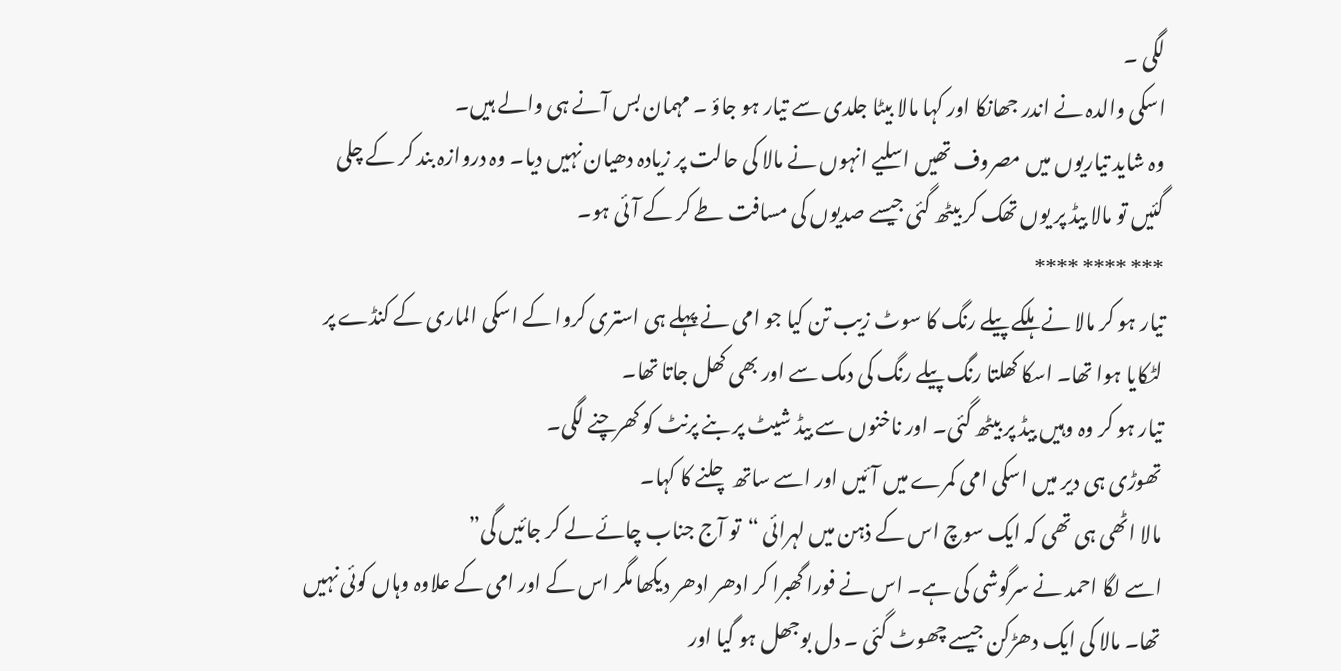لگی ۔
اسکی والدہ نے اندر جھانکا اور کہا مالا بیٹا جلدی سے تیار ہو جاؤ ۔ مہمان بس آنے ہی والے ہیں۔
وہ شاید تیاریوں میں مصروف تھیں اسلیے انہوں نے مالا کی حالت پر زیادہ دھیان نہیں دیا۔ وہ دروازہ بند کر کے چلی گئیں تو مالا بیڈ پر یوں تھک کر بیٹھ گئی جیسے صدیوں کی مسافت طے کر کے آئی ہو۔
*** **** ****
تیار ہو کر مالا نے ہلکے پیلے رنگ کا سوٹ زیب تن کیا جو امی نے پہلے ہی استری کروا کے اسکی الماری کے کنڈے پر لٹکایا ہوا تھا۔ اسکا کھلتا رنگ پیلے رنگ کی دمک سے اور بھی کھل جاتا تھا۔
تیار ہو کر وہ وہیں بیڈ پر بیٹھ گئی۔ اور ناخنوں سے بیڈ شیٹ پر بنے پرنٹ کو کھرچنے لگی۔
تھوڑی ہی دیر میں اسکی امی کمرے میں آئیں اور اسے ساتھ چلنے کا کہا۔
مالا اٹھی ہی تھی کہ ایک سوچ اس کے ذہن میں لہرائی “تو آج جناب چائے لے کر جائیں گی”
اسے لگا احمد نے سرگوشی کی ہے۔ اس نے فورا گھبرا کر ادھر ادھر دیکھا مگر اس کے اور امی کے علاوہ وہاں کوئی نہیں تھا۔ مالا کی ایک دھڑکن جیسے چھوٹ گئی ۔ دل بوجھل ہو گیا اور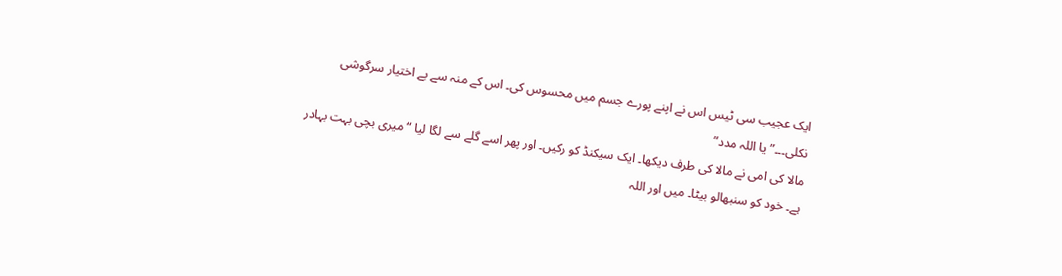ایک عجیب سی ٹیس اس نے اپنے پورے جسم میں محسوس کی۔ اس کے منہ سے بے اختیار سرگوشی نکلی۔۔۔”یا اللہ مدد”
مالا کی امی نے مالا کی طرف دیکھا۔ ایک سیکنڈ کو رکیں۔ اور پھر اسے گلے سے لگا لیا “میری بچی بہت بہادر ہے۔ خود کو سنبھالو بیٹا۔ میں اور اللہ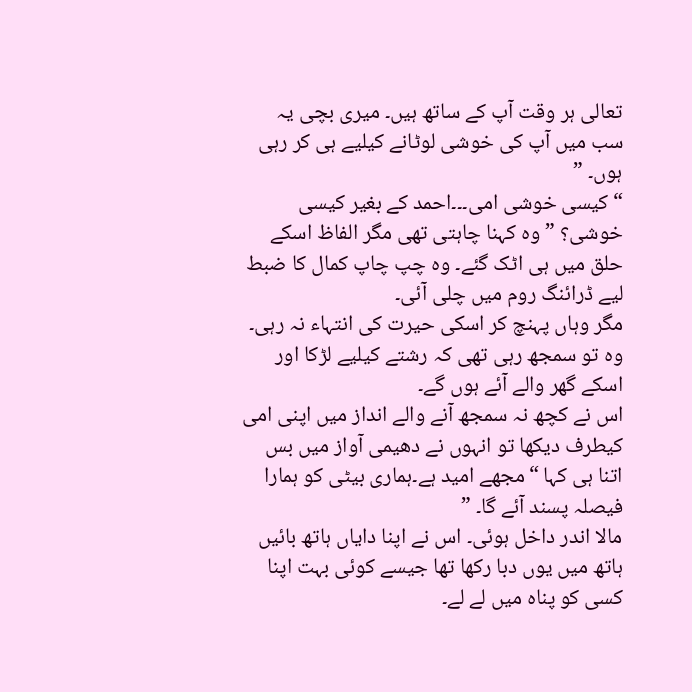تعالی ہر وقت آپ کے ساتھ ہیں۔ میری بچی یہ سب میں آپ کی خوشی لوٹانے کیلیے ہی کر رہی ہوں۔ ”
“کیسی خوشی امی۔۔۔احمد کے بغیر کیسی خوشی؟ ” وہ کہنا چاہتی تھی مگر الفاظ اسکے حلق میں ہی اٹک گئے۔ وہ چپ چاپ کمال کا ضبط لیے ڈرائنگ روم میں چلی آئی۔
مگر وہاں پہنچ کر اسکی حیرت کی انتہاء نہ رہی۔ وہ تو سمجھ رہی تھی کہ رشتے کیلیے لڑکا اور اسکے گھر والے آئے ہوں گے۔
اس نے کچھ نہ سمجھ آنے والے انداز میں اپنی امی کیطرف دیکھا تو انہوں نے دھیمی آواز میں بس اتنا ہی کہا “مجھے امید ہے۔ہماری بیٹی کو ہمارا فیصلہ پسند آئے گا۔ ”
مالا اندر داخل ہوئی۔ اس نے اپنا دایاں ہاتھ بائیں ہاتھ میں یوں دبا رکھا تھا جیسے کوئی بہت اپنا کسی کو پناہ میں لے لے۔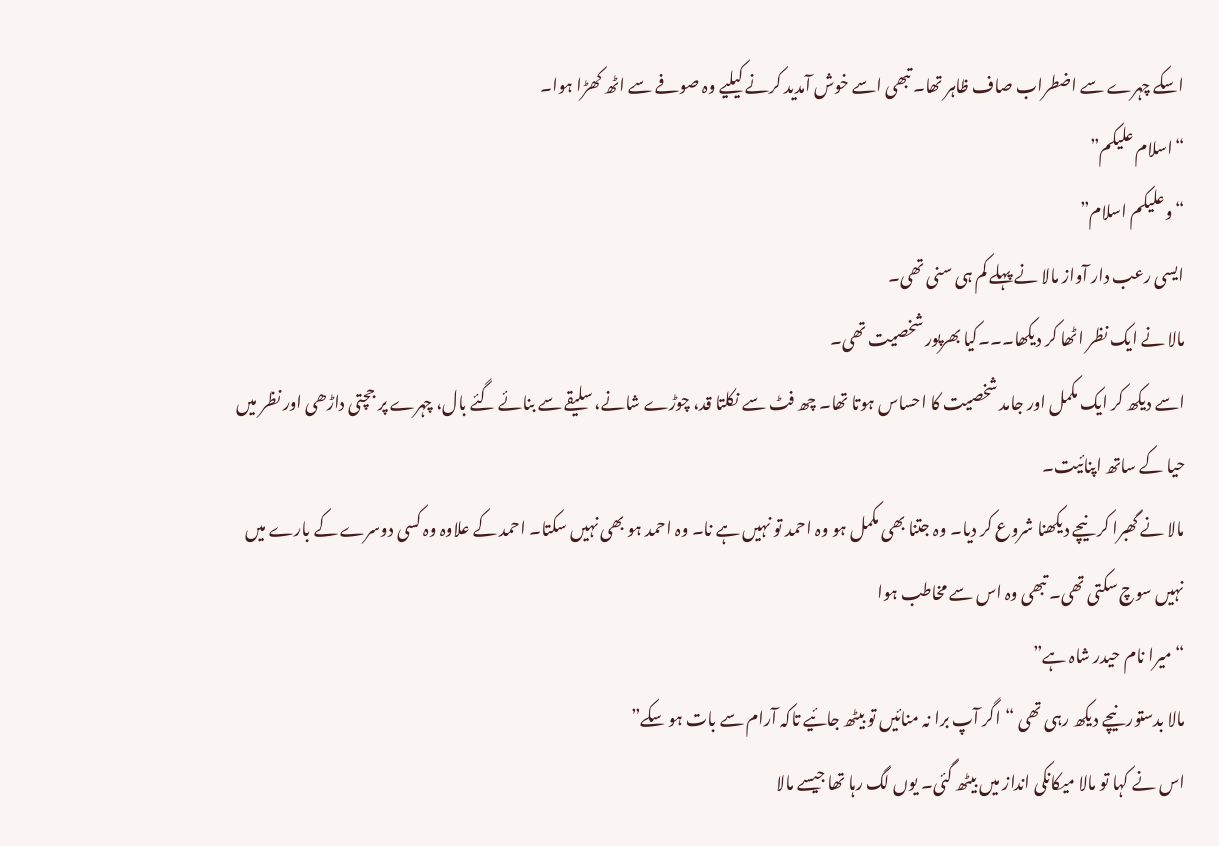اسکے چہرے سے اضطراب صاف ظاہر تھا۔ تبھی اسے خوش آمدید کرنے کیلیے وہ صوفے سے اٹھ کھڑا ہوا۔
“اسلام علیکم”
“وعلیکم اسلام”
ایسی رعب دار آواز مالا نے پہلے کم ہی سنی تھی۔
مالا نے ایک نظر اٹھا کر دیکھا۔۔۔کیا بھرپور شخصیت تھی۔
اسے دیکھ کر ایک مکمل اور جامد شخصیت کا احساس ہوتا تھا۔ چھ فٹ سے نکلتا قد، چوڑے شانے، سلیقے سے بنائے گئے بال، چہرے پر جچتی داڑھی اور نظر میں حیا کے ساتھ اپنائیت۔
مالا نے گھبرا کر نیچے دیکھنا شروع کر دیا۔ وہ جتنا بھی مکمل ہو وہ احمد تو نہیں ہے نا۔ وہ احمد ہو بھی نہیں سکتا۔ احمد کے علاوہ وہ کسی دوسرے کے بارے میں نہیں سوچ سکتی تھی۔ تبھی وہ اس سے مخاطب ہوا
“میرا نام حیدر شاہ ہے”
مالا بدستور نیچے دیکھ رہی تھی “اگر آپ برا نہ منائیں تو بیٹھ جائیے تاکہ آرام سے بات ہو سکے”
اس نے کہا تو مالا میکانکی انداز میں بیٹھ گئی۔ یوں لگ رہا تھا جیسے مالا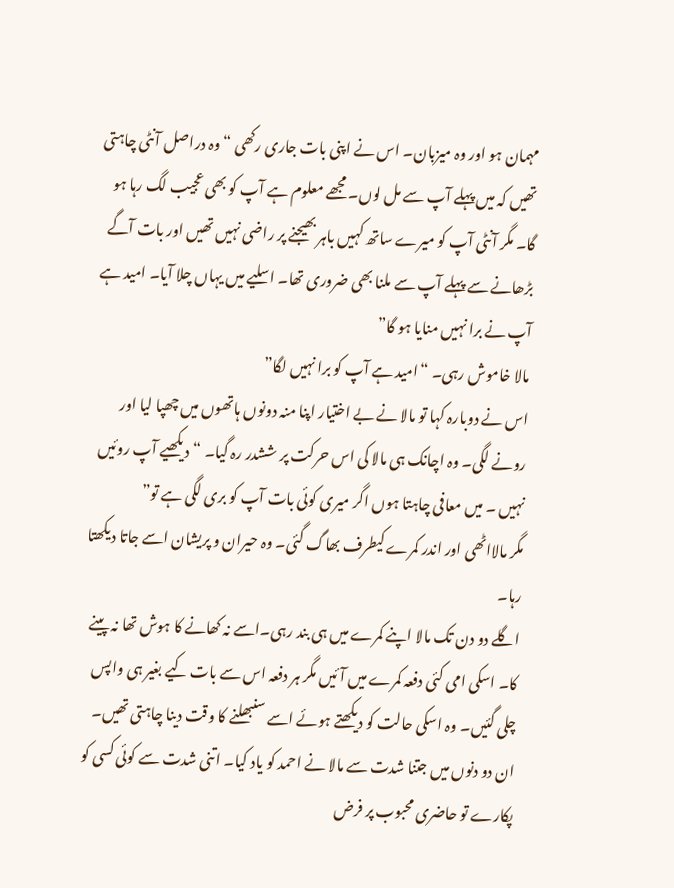مہمان ہو اور وہ میزبان۔ اس نے اپنی بات جاری رکھی “وہ دراصل آنٹی چاہتی تھیں کہ میں پہلے آپ سے مل لوں۔ مجھے معلوم ہے آپ کو بھی عجیب لگ رہا ہو گا۔ مگر آنٹی آپ کو میرے ساتھ کہیں باہر بھیجنے پر راضی نہیں تھیں اور بات آگے بڑھانے سے پہلے آپ سے ملنا بھی ضروری تھا۔ اسلیے میں یہاں چلا آیا۔ امید ہے آپ نے برا نہیں منایا ہو گا”
مالا خاموش رہی۔ “امید ہے آپ کو برا نہیں لگا”
اس نے دوبارہ کہا تو مالا نے بے اختیار اپنا منہ دونوں ہاتھوں میں چھپا لیا اور رونے لگی۔ وہ اچانک ہی مالا کی اس حرکت پر ششدر رہ گیا۔ “دیکھیے آپ روئیں نہیں ۔ میں معافی چاہتا ہوں اگر میری کوئی بات آپ کو بری لگی ہے تو”
مگر مالااٹھی اور اندر کمرے کیطرف بھاگ گئی۔ وہ حیران و پریشان اسے جاتا دیکھتا رہا۔
اگلے دو دن تک مالا اپنے کمرے میں ہی بند رہی۔اسے نہ کھانے کا ہوش تھا نہ پینے کا۔ اسکی امی کئی دفعہ کمرے میں آئیں مگر ہر دفعہ اس سے بات کیے بغیر ہی واپس چلی گئیں۔ وہ اسکی حالت کو دیکھتے ہوئے اسے سنبھلنے کا وقت دینا چاہتی تھیں۔
ان دو دنوں میں جتنا شدت سے مالا نے احمد کو یاد کیا۔ اتنی شدت سے کوئی کسی کو پکارے تو حاضری محبوب پر فرض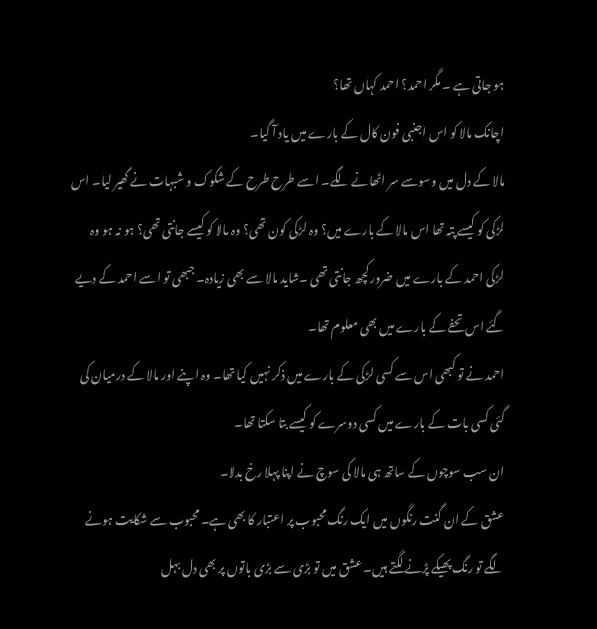ہو جاتی ہے ۔ مگر احمد؟ احمد کہاں تھا؟
اچانک مالا کو اس اجنبی فون کال کے بارے میں یاد آ گیا۔
مالا کے دل میں وسوسے سر اٹھانے لگے۔ اسے طرح طرح کے شکوک و شبہات نے گھیر لیا۔ اس لڑکی کو کیسے پتہ تھا اس مالا کے بارے میں؟ وہ لڑکی کون تھی؟ وہ مالا کو کیسے جانتی تھی؟ ہو نہ ہو وہ لڑکی احمد کے بارے میں ضرور کچھ جانتی تھی ۔شاید مالا سے بھی زیادہ۔ جبھی تو اسے احمد کے دیے گئے اس تحفے کے بارے میں بھی معلوم تھا۔
احمد نے تو کبھی اس سے کسی لڑکی کے بارے میں ذکر نہیں کیا تھا۔ وہ اپنے اور مالا کے درمیان کی گئی کسی بات کے بارے میں کسی دوسرے کو کیسے بتا سکتا تھا۔
ان سب سوچوں کے ساتھ ہی مالا کی سوچ نے اپنا پہلا رخ بدلا۔
عشق کے ان گنت رنگوں میں ایک رنگ محبوب پر اعتبار کا بھی ہے۔ محبوب سے شکایت ہونے لگے تو رنگ پھیکے پڑنے لگتے ہیں۔ عشق میں تو بڑی سے بڑی باتوں پر بھی دل بہل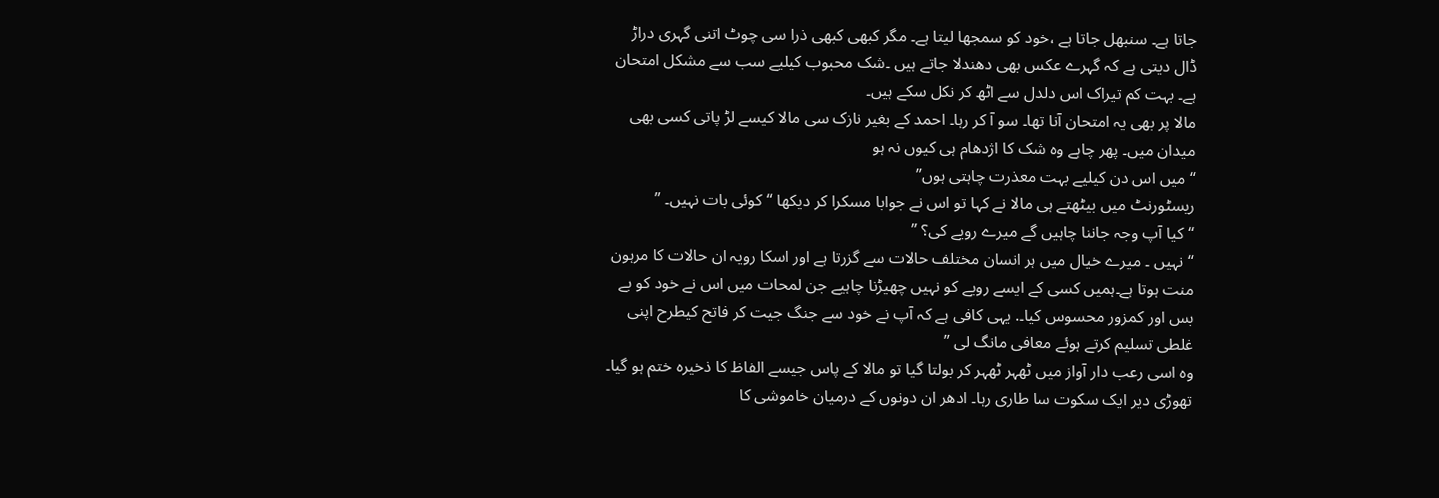جاتا ہے۔ سنبھل جاتا ہے ،خود کو سمجھا لیتا ہے۔ مگر کبھی کبھی ذرا سی چوٹ اتنی گہری دراڑ ڈال دیتی ہے کہ گہرے عکس بھی دھندلا جاتے ہیں ۔شک محبوب کیلیے سب سے مشکل امتحان ہے۔ بہت کم تیراک اس دلدل سے اٹھ کر نکل سکے ہیں۔
مالا پر بھی یہ امتحان آنا تھا۔ سو آ کر رہا۔ احمد کے بغیر نازک سی مالا کیسے لڑ پاتی کسی بھی میدان میں۔ پھر چاہے وہ شک کا اژدھام ہی کیوں نہ ہو
“میں اس دن کیلیے بہت معذرت چاہتی ہوں”
ریسٹورنٹ میں بیٹھتے ہی مالا نے کہا تو اس نے جوابا مسکرا کر دیکھا “کوئی بات نہیں۔ ”
“کیا آپ وجہ جاننا چاہیں گے میرے رویے کی؟ ”
“نہیں ۔ میرے خیال میں ہر انسان مختلف حالات سے گزرتا ہے اور اسکا رویہ ان حالات کا مرہون منت ہوتا ہے۔ہمیں کسی کے ایسے رویے کو نہیں چھیڑنا چاہیے جن لمحات میں اس نے خود کو بے بس اور کمزور محسوس کیا۔. یہی کافی ہے کہ آپ نے خود سے جنگ جیت کر فاتح کیطرح اپنی غلطی تسلیم کرتے ہوئے معافی مانگ لی ”
وہ اسی رعب دار آواز میں ٹھہر ٹھہر کر بولتا گیا تو مالا کے پاس جیسے الفاظ کا ذخیرہ ختم ہو گیا۔
تھوڑی دیر ایک سکوت سا طاری رہا۔ ادھر ان دونوں کے درمیان خاموشی کا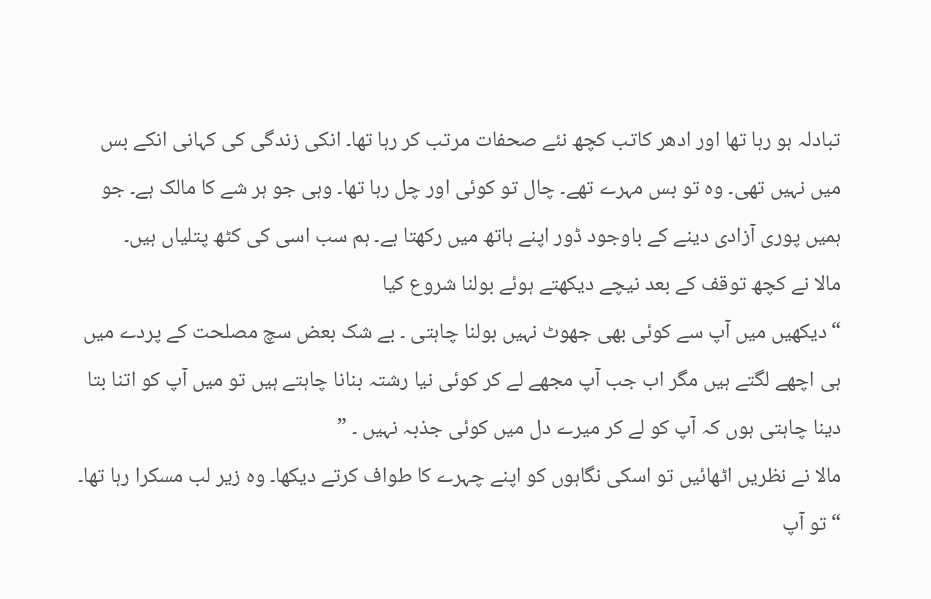تبادلہ ہو رہا تھا اور ادھر کاتب کچھ نئے صحفات مرتب کر رہا تھا۔ انکی زندگی کی کہانی انکے بس میں نہیں تھی۔ وہ تو بس مہرے تھے۔ چال تو کوئی اور چل رہا تھا۔ وہی جو ہر شے کا مالک ہے۔ جو ہمیں پوری آزادی دینے کے باوجود ڈور اپنے ہاتھ میں رکھتا ہے۔ ہم سب اسی کی کٹھ پتلیاں ہیں۔
مالا نے کچھ توقف کے بعد نیچے دیکھتے ہوئے بولنا شروع کیا
“دیکھیں میں آپ سے کوئی بھی جھوٹ نہیں بولنا چاہتی ۔ بے شک بعض سچ مصلحت کے پردے میں ہی اچھے لگتے ہیں مگر اب جب آپ مجھے لے کر کوئی نیا رشتہ بنانا چاہتے ہیں تو میں آپ کو اتنا بتا دینا چاہتی ہوں کہ آپ کو لے کر میرے دل میں کوئی جذبہ نہیں ۔ ”
مالا نے نظریں اٹھائیں تو اسکی نگاہوں کو اپنے چہرے کا طواف کرتے دیکھا۔ وہ زیر لب مسکرا رہا تھا۔
“تو آپ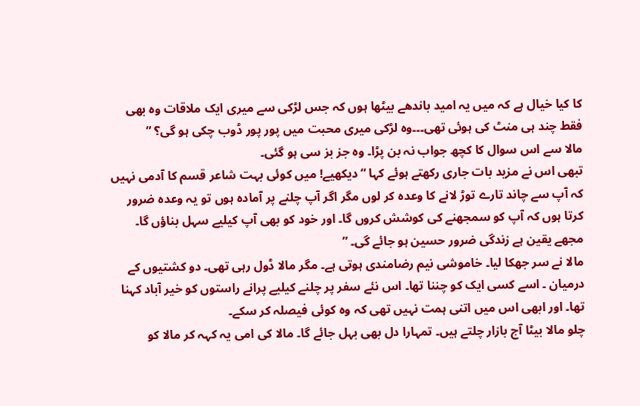کا کیا خیال ہے کہ میں یہ امید باندھے بیٹھا ہوں کہ جس لڑکی سے میری ایک ملاقات وہ بھی فقط چند ہی منٹ کی ہوئی تھی۔۔۔وہ لڑکی میری محبت میں پور پور ڈوب چکی ہو گی؟ ”
مالا سے اس سوال کا کچھ جواب نہ بن پڑا۔ وہ جز بز سی ہو گئی۔
تبھی اس نے مزید بات جاری رکھتے ہوئے کہا “دیکھیے! میں کوئی بہت شاعر قسم کا آدمی نہیں کہ آپ سے چاند تارے توڑ لانے کا وعدہ کر لوں مگر اگر آپ چلنے پر آمادہ ہوں تو یہ وعدہ ضرور کرتا ہوں کہ آپ کو سمجھنے کی کوشش کروں گا۔ اور خود کو بھی آپ کیلیے سہل بناؤں گا۔ مجھے یقین ہے زندگی ضرور حسین ہو جائے گی۔ ”
مالا نے سر جھکا لیا۔ خاموشی نیم رضامندی ہوتی ہے۔ مگر مالا ڈول رہی تھی۔ دو کشتیوں کے درمیان ۔ اسے کسی ایک کو چننا تھا۔ اس نئے سفر پر چلنے کیلیے پرانے راستوں کو خیر آباد کہنا تھا۔ اور ابھی اس میں اتنی ہمت نہیں تھی کہ وہ کوئی فیصلہ کر سکے۔
چلو مالا بیٹا آج بازار چلتے ہیں۔ تمہارا دل بھی بہل جائے گا۔ مالا کی امی یہ کہہ کر مالا کو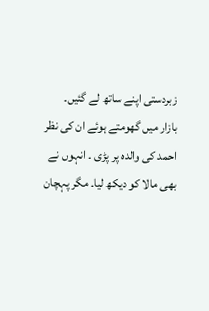زبردستی اپنے ساتھ لے گئیں۔
بازار میں گھومتے ہوئے ان کی نظر احمد کی والدہ پر پڑی ۔ انہوں نے بھی مالا کو دیکھ لیا۔ مگر پہچان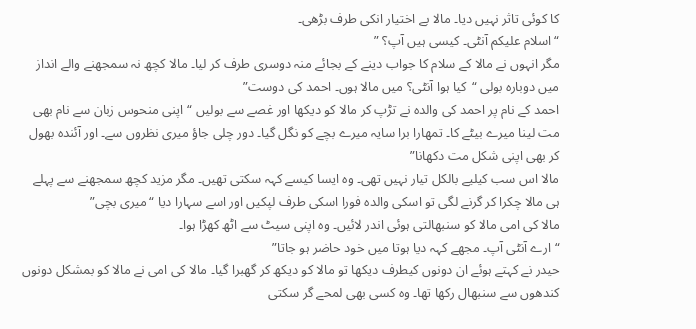کا کوئی تاثر نہیں دیا۔ مالا بے اختیار انکی طرف بڑھی۔
“اسلام علیکم آنٹی۔ کیسی ہیں آپ؟ ”
مگر انہوں نے مالا کے سلام کا جواب دینے کے بجائے منہ دوسری طرف کر لیا۔ مالا کچھ نہ سمجھنے والے انداز میں دوبارہ بولی “کیا ہوا آنٹی؟ میں مالا ہوں۔ احمد کی دوست”
احمد کے نام پر احمد کی والدہ نے تڑپ کر مالا کو دیکھا اور غصے سے بولیں “اپنی منحوس زبان سے نام بھی مت لینا میرے بیٹے کا۔ تمھارا برا سایہ میرے بچے کو نگل گیا۔ دور چلی جاؤ میری نظروں سے۔ اور آئندہ بھول کر بھی اپنی شکل مت دکھانا”
مالا اس سب کیلیے بالکل تیار نہیں تھی۔ وہ ایسا کیسے کہہ سکتی تھیں۔ مگر مزید کچھ سمجھنے سے پہلے ہی مالا چکرا کر گرنے لگی تو اسکی والدہ فورا اسکی طرف لپکیں اور اسے سہارا دیا “میری بچی”
مالا کی امی مالا کو سنبھالتی ہوئی اندر لائیں۔ وہ اپنی سیٹ سے اٹھ کھڑا ہوا۔
“ارے آنٹی آپ۔ مجھے کہہ دیا ہوتا میں خود حاضر ہو جاتا”
حیدر نے کہتے ہوئے ان دونوں کیطرف دیکھا تو مالا کو دیکھ کر گھبرا گیا۔ مالا کی امی نے مالا کو بمشکل دونوں کندھوں سے سنبھال رکھا تھا۔ وہ کسی بھی لمحے گر سکتی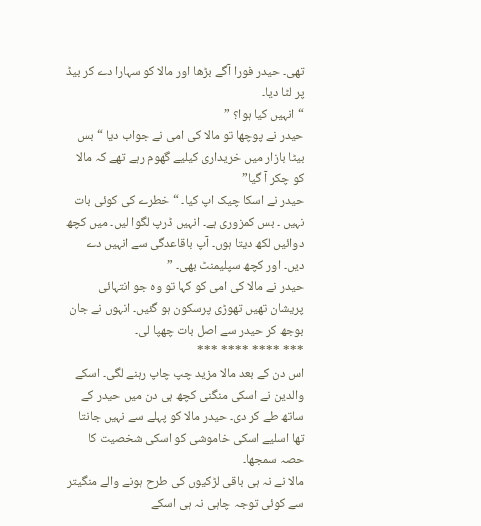تھی۔ حیدر فورا آگے بڑھا اور مالا کو سہارا دے کر بیڈ پر لٹا دیا۔
“انہیں کیا ہوا؟ ”
حیدر نے پوچھا تو مالا کی امی نے جواب دیا “بس بیٹا بازار میں خریداری کیلیے گھوم رہے تھے کہ مالا کو چکر آ گیا”
حیدر نے اسکا چیک اپ کیا۔ “خطرے کی کوئی بات نہیں ۔ بس کمزوری ہے۔ انہیں ڈرپ لگوا لیں۔ میں کچھ دوائیں لکھ دیتا ہوں۔ آپ باقاعدگی سے انہیں دے دیں۔ اور کچھ سپلیمنٹ بھی۔ ”
حیدر نے مالا کی امی کو کہا تو وہ جو انتہائی پریشان تھیں تھوڑی پرسکون ہو گئیں۔ انہوں نے جان بوجھ کر حیدر سے اصل بات چھپا لی۔
*** **** **** ***
اس دن کے بعد مالا مزید چپ چاپ رہنے لگی۔ اسکے والدین نے اسکی منگنی کچھ ہی دن میں حیدر کے ساتھ طے کر دی۔ حیدر مالا کو پہلے سے نہیں جانتا تھا اسلیے اسکی خاموشی کو اسکی شخصیت کا حصہ سمجھا۔
مالا نے نہ ہی باقی لڑکیوں کی طرح ہونے والے منگیتر سے کوئی توجہ چاہی نہ ہی اسکے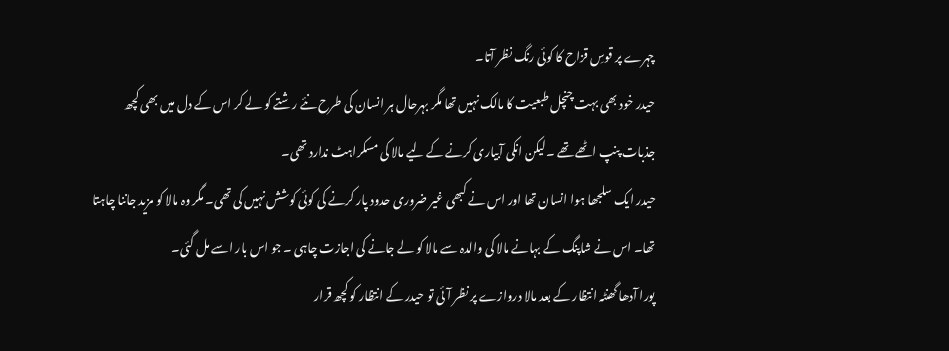چہرے پر قوسِ قزاح کا کوئی رنگ نظر آتا۔
حیدر خود بھی بہت چنچل طبعیت کا مالک نہیں تھا مگر بہرحال ہر انسان کی طرح نئے رشتے کو لے کر اس کے دل میں بھی کچھ جذبات پنپ اٹھے تھے ۔لیکن انکی آبیاری کرنے کے لیے مالا کی مسکراہٹ ندارد تھی۔
حیدر ایک سلجھا ہوا انسان تھا اور اس نے کبھی غیر ضروری حدود پار کرنے کی کوئی کوشش نہیں کی تھی۔ مگر وہ مالا کو مزید جاننا چاہتا تھا۔ اس نے شاپنگ کے بہانے مالا کی والدہ سے مالا کو لے جانے کی اجازت چاہی ۔ جو اس بار اسے مل گئی۔
پورا آدھا گھنٹہ انتظار کے بعد مالا دروازے پر نظر آئی تو حیدر کے انتظار کو کچھ قرار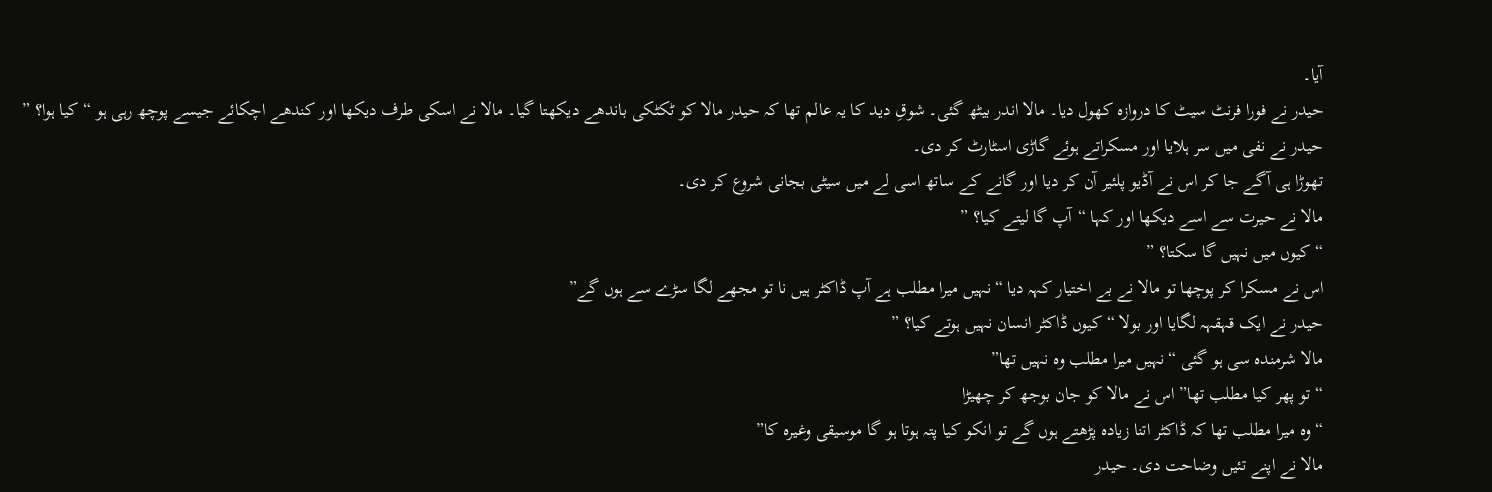آیا۔
حیدر نے فورا فرنٹ سیٹ کا دروازہ کھول دیا۔ مالا اندر بیٹھ گئی۔ شوقِ دید کا یہ عالم تھا کہ حیدر مالا کو ٹکٹکی باندھے دیکھتا گیا۔ مالا نے اسکی طرف دیکھا اور کندھے اچکائے جیسے پوچھ رہی ہو “کیا ہوا؟ ”
حیدر نے نفی میں سر ہلایا اور مسکراتے ہوئے گاڑی اسٹارٹ کر دی۔
تھوڑا ہی آگے جا کر اس نے آڈیو پلئیر آن کر دیا اور گانے کے ساتھ اسی لے میں سیٹی بجانی شروع کر دی۔
مالا نے حیرت سے اسے دیکھا اور کہا “آپ گا لیتے کیا؟ ”
“کیوں میں نہیں گا سکتا؟ ”
اس نے مسکرا کر پوچھا تو مالا نے بے اختیار کہہ دیا “نہیں میرا مطلب ہے آپ ڈاکٹر ہیں نا تو مجھے لگا سڑے سے ہوں گے”
حیدر نے ایک قہقہہ لگایا اور بولا “کیوں ڈاکٹر انسان نہیں ہوتے کیا؟ ”
مالا شرمندہ سی ہو گئی “نہیں میرا مطلب وہ نہیں تھا”
“تو پھر کیا مطلب تھا” اس نے مالا کو جان بوجھ کر چھیڑا
“وہ میرا مطلب تھا کہ ڈاکٹر اتنا زیادہ پڑھتے ہوں گے تو انکو کیا پتہ ہوتا ہو گا موسیقی وغیرہ کا”
مالا نے اپنے تئیں وضاحت دی۔ حیدر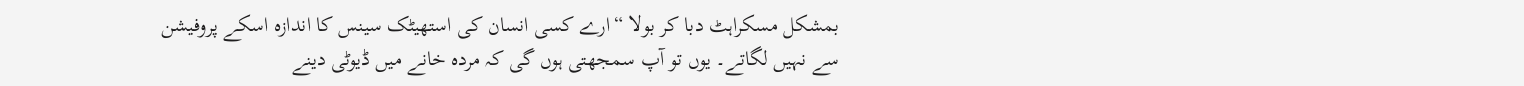بمشکل مسکراہٹ دبا کر بولا “ارے کسی انسان کی استھیٹک سینس کا اندازہ اسکے پروفیشن سے نہیں لگاتے۔ یوں تو آپ سمجھتی ہوں گی کہ مردہ خانے میں ڈیوٹی دینے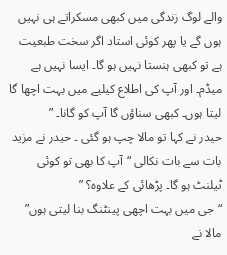والے لوگ زندگی میں کبھی مسکراتے ہی نہیں ہوں گے یا پھر کوئی استاد اگر سخت طبعیت ہے تو کبھی ہنستا نہیں ہو گا۔ ایسا نہیں ہے میڈم۔ اور آپ کی اطلاع کیلیے میں بہت اچھا گا لیتا ہوں۔ کبھی سناؤں گا آپ کو گانا۔ ”
حیدر نے کہا تو مالا چپ ہو گئی ۔ حیدر نے مزید بات سے بات نکالی “آپ کا بھی تو کوئی ٹیلنٹ ہو گا۔ پڑھائی کے علاوہ؟ ”
“جی میں بہت اچھی پینٹنگ بنا لیتی ہوں”
مالا نے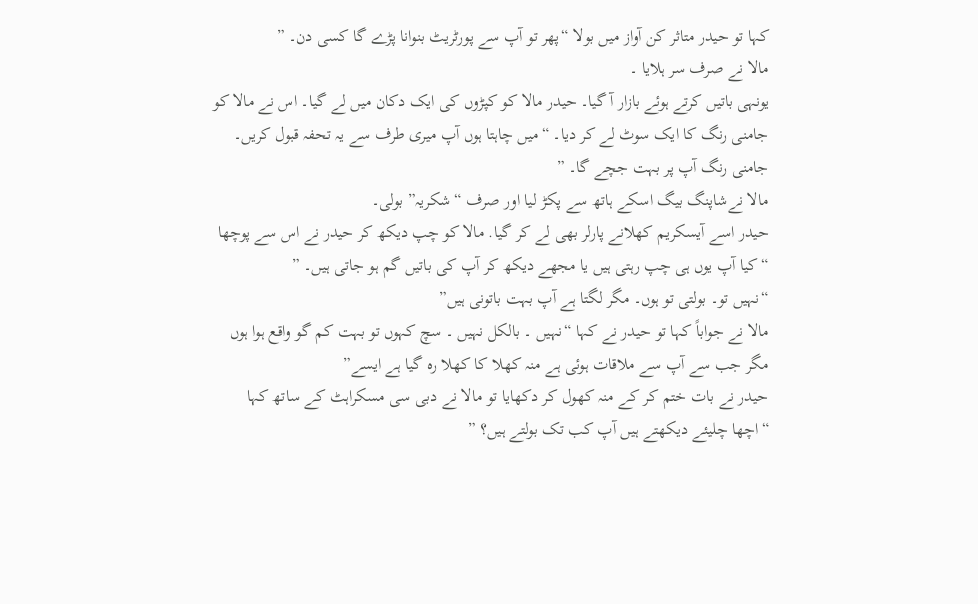کہا تو حیدر متاثر کن آواز میں بولا “پھر تو آپ سے پورٹریٹ بنوانا پڑے گا کسی دن۔ ”
مالا نے صرف سر ہلایا ۔
یونہی باتیں کرتے ہوئے بازار آ گیا۔ حیدر مالا کو کپڑوں کی ایک دکان میں لے گیا۔ اس نے مالا کو جامنی رنگ کا ایک سوٹ لے کر دیا۔ “میں چاہتا ہوں آپ میری طرف سے یہ تحفہ قبول کریں۔ جامنی رنگ آپ پر بہت جچے گا۔ ”
مالا نےشاپنگ بیگ اسکے ہاتھ سے پکڑ لیا اور صرف “شکریہ” بولی۔
حیدر اسے آیسکریم کھلانے پارلر بھی لے کر گیا. مالا کو چپ دیکھ کر حیدر نے اس سے پوچھا “کیا آپ یوں ہی چپ رہتی ہیں یا مجھے دیکھ کر آپ کی باتیں گم ہو جاتی ہیں۔ ”
“نہیں تو۔ بولتی تو ہوں۔ مگر لگتا ہے آپ بہت باتونی ہیں”
مالا نے جواباً کہا تو حیدر نے کہا “نہیں ۔ بالکل نہیں ۔ سچ کہوں تو بہت کم گو واقع ہوا ہوں مگر جب سے آپ سے ملاقات ہوئی ہے منہ کھلا کا کھلا رہ گیا ہے ایسے”
حیدر نے بات ختم کر کے منہ کھول کر دکھایا تو مالا نے دبی سی مسکراہٹ کے ساتھ کہا “اچھا چلیئے دیکھتے ہیں آپ کب تک بولتے ہیں؟ ”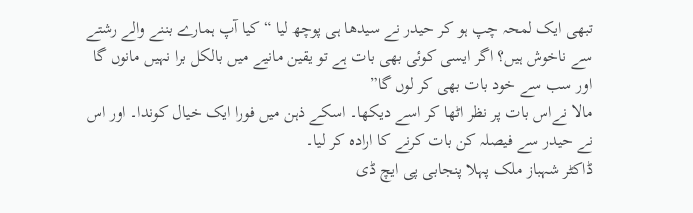تبھی ایک لمحہ چپ ہو کر حیدر نے سیدھا ہی پوچھ لیا “کیا آپ ہمارے بننے والے رشتے سے ناخوش ہیں؟ اگر ایسی کوئی بھی بات ہے تو یقین مانیے میں بالکل برا نہیں مانوں گا اور سب سے خود بات بھی کر لوں گا”
مالا نےاس بات پر نظر اٹھا کر اسے دیکھا۔ اسکے ذہن میں فورا ایک خیال کوندا۔ اور اس نے حیدر سے فیصلہ کن بات کرنے کا ارادہ کر لیا۔
ڈاکٹر شہباز ملک پہلا پنجابی پی ایچ ڈی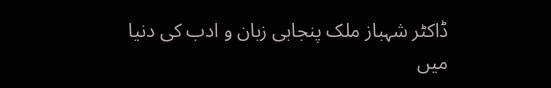ڈاکٹر شہباز ملک پنجابی زبان و ادب کی دنیا میں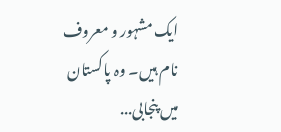ایک مشہور و معروف نام ہیں۔ وہ پاکستان میں پنجابی...